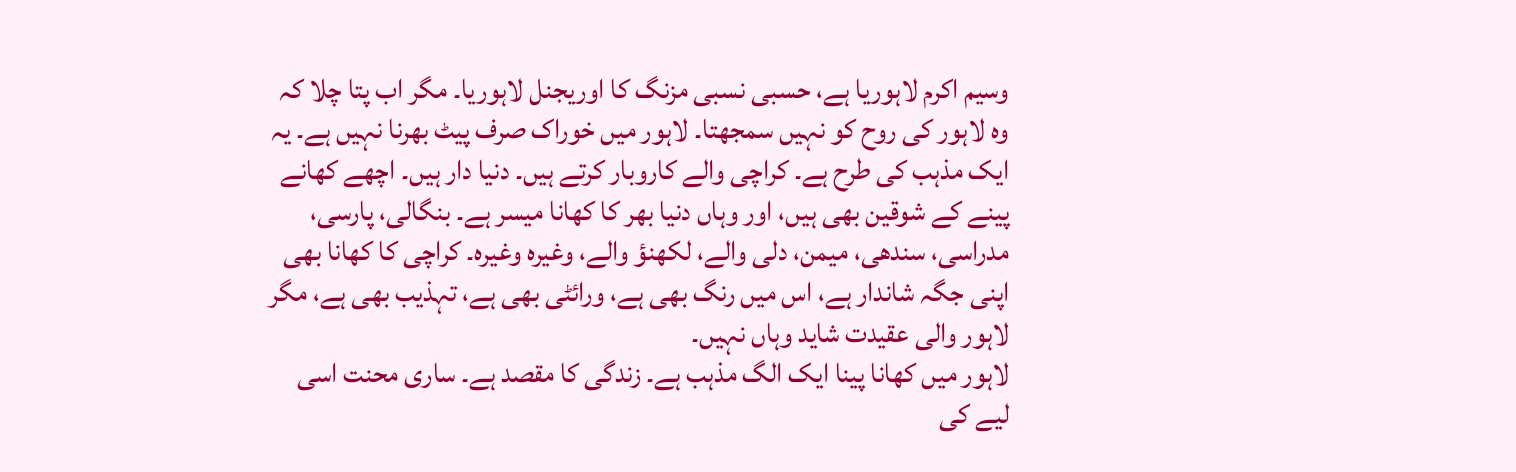وسیم اکرم لاہوریا ہے، حسبی نسبی مزنگ کا اوریجنل لاہوریا۔ مگر اب پتا چلا کہ وہ لاہور کی روح کو نہیں سمجھتا۔ لاہور میں خوراک صرف پیٹ بھرنا نہیں ہے۔ یہ ایک مذہب کی طرح ہے۔ کراچی والے کاروبار کرتے ہیں۔ دنیا دار ہیں۔ اچھے کھانے پینے کے شوقین بھی ہیں، اور وہاں دنیا بھر کا کھانا میسر ہے۔ بنگالی، پارسی، مدراسی، سندھی، میمن، دلی والے، لکھنؤ والے، وغیرہ وغیرہ۔ کراچی کا کھانا بھی اپنی جگہ شاندار ہے، اس میں رنگ بھی ہے، ورائٹی بھی ہے، تہذیب بھی ہے، مگر لاہور والی عقیدت شاید وہاں نہیں۔
لاہور میں کھانا پینا ایک الگ مذہب ہے۔ زندگی کا مقصد ہے۔ ساری محنت اسی لیے کی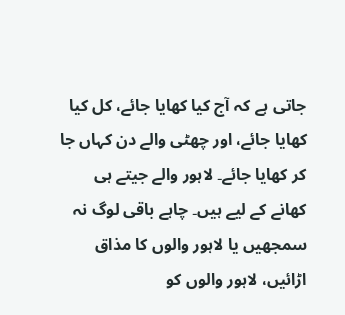جاتی ہے کہ آج کیا کھایا جائے، کل کیا کھایا جائے، اور چھٹی والے دن کہاں جا کر کھایا جائے۔ لاہور والے جیتے ہی کھانے کے لیے ہیں۔ چاہے باقی لوگ نہ سمجھیں یا لاہور والوں کا مذاق اڑائیں، لاہور والوں کو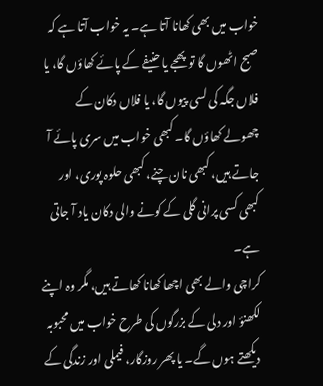خواب میں بھی کھانا آتا ہے۔ یہ خواب آتا ہے کہ صبح اٹھوں گا تو پھجے یا حنیفے کے پائے کھاؤں گا، یا فلاں جگہ کی لسی پیوں گا، یا فلاں دکان کے چھولے کھاؤں گا۔ کبھی خواب میں سری پائے آ جاتے ہیں، کبھی نان چنے، کبھی حلوہ پوری، اور کبھی کسی پرانی گلی کے کونے والی دکان یاد آ جاتی ہے۔
کراچی والے بھی اچھا کھانا کھاتے ہیں، مگر وہ اپنے لکھنؤ اور دلی کے بزرگوں کی طرح خواب میں محبوبہ دیکھتے ہوں گے۔ یا پھر روزگار، فیملی اور زندگی کے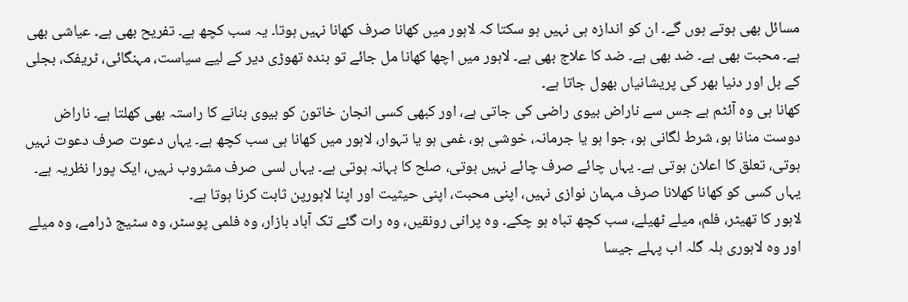مسائل بھی ہوتے ہوں گے۔ ان کو اندازہ ہی نہیں ہو سکتا کہ لاہور میں کھانا صرف کھانا نہیں ہوتا۔ یہ سب کچھ ہے۔ تفریح بھی ہے۔ عیاشی بھی ہے۔ محبت بھی ہے۔ ضد بھی ہے۔ ضد کا علاج بھی ہے۔ لاہور میں اچھا کھانا مل جائے تو بندہ تھوڑی دیر کے لیے سیاست، مہنگائی، ٹریفک، بجلی کے بل اور دنیا بھر کی پریشانیاں بھول جاتا ہے۔
کھانا ہی وہ آئٹم ہے جس سے ناراض بیوی راضی کی جاتی ہے، اور کبھی کسی انجان خاتون کو بیوی بنانے کا راستہ بھی کھلتا ہے۔ ناراض دوست منانا ہو، شرط لگانی ہو، جوا ہو یا جرمانہ، خوشی ہو، غمی ہو یا تہوار، لاہور میں کھانا ہی سب کچھ ہے۔ یہاں دعوت صرف دعوت نہیں ہوتی، تعلق کا اعلان ہوتی ہے۔ یہاں چائے صرف چائے نہیں ہوتی، صلح کا بہانہ ہوتی ہے۔ یہاں لسی صرف مشروب نہیں، ایک پورا نظریہ ہے۔ یہاں کسی کو کھانا کھلانا صرف مہمان نوازی نہیں، اپنی محبت، اپنی حیثیت اور اپنا لاہورپن ثابت کرنا ہوتا ہے۔
لاہور کا تھیٹر، فلم، میلے ٹھیلے، سب کچھ تباہ ہو چکے۔ وہ پرانی رونقیں، وہ رات گئے تک آباد بازار، وہ فلمی پوسٹر، وہ سٹیج ڈرامے، وہ میلے اور وہ لاہوری ہلہ گلہ اب پہلے جیسا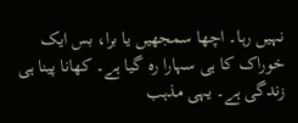نہیں رہا۔ اچھا سمجھیں یا برا، بس ایک خوراک کا ہی سہارا رہ گیا ہے۔ کھانا پینا ہی زندگی ہے۔ یہی مذہب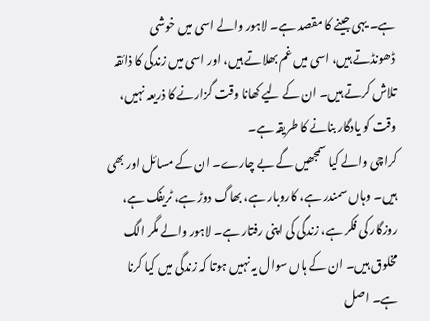ہے۔ یہی جینے کا مقصد ہے۔ لاہور والے اسی میں خوشی ڈھونڈتے ہیں، اسی میں غم بھلاتے ہیں، اور اسی میں زندگی کا ذائقہ تلاش کرتے ہیں۔ ان کے لیے کھانا وقت گزارنے کا ذریعہ نہیں، وقت کو یادگار بنانے کا طریقہ ہے۔
کراچی والے کیا سمجھیں گے بے چارے۔ ان کے مسائل اور بھی ہیں۔ وہاں سمندر ہے، کاروبار ہے، بھاگ دوڑ ہے، ٹریفک ہے، روزگار کی فکر ہے، زندگی کی اپنی رفتار ہے۔ لاہور والے مگر الگ مخلوق ہیں۔ ان کے ہاں سوال یہ نہیں ہوتا کہ زندگی میں کیا کرنا ہے۔ اصل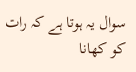سوال یہ ہوتا ہے کہ رات کو کھانا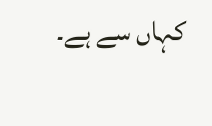کہاں سے ہے۔